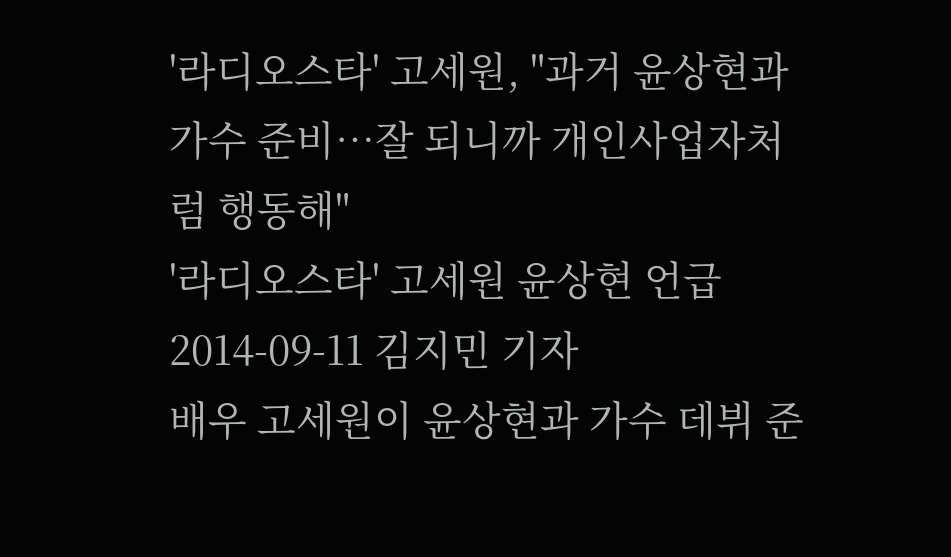'라디오스타' 고세원, "과거 윤상현과 가수 준비…잘 되니까 개인사업자처럼 행동해"
'라디오스타' 고세원 윤상현 언급
2014-09-11 김지민 기자
배우 고세원이 윤상현과 가수 데뷔 준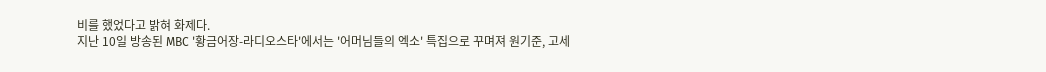비를 했었다고 밝혀 화제다.
지난 10일 방송된 MBC '황금어장-라디오스타'에서는 '어머님들의 엑소' 특집으로 꾸며져 원기준, 고세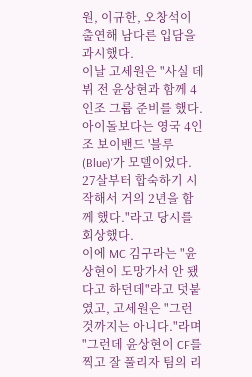원, 이규한, 오창석이 출연해 남다른 입담을 과시했다.
이날 고세원은 "사실 데뷔 전 윤상현과 함께 4인조 그룹 준비를 했다. 아이돌보다는 영국 4인조 보이밴드 '블루(Blue)'가 모델이었다. 27살부터 합숙하기 시작해서 거의 2년을 함께 했다."라고 당시를 회상했다.
이에 MC 김구라는 "윤상현이 도망가서 안 됐다고 하던데"라고 덧붙였고, 고세원은 "그런 것까지는 아니다."라며 "그런데 윤상현이 CF를 찍고 잘 풀리자 팀의 리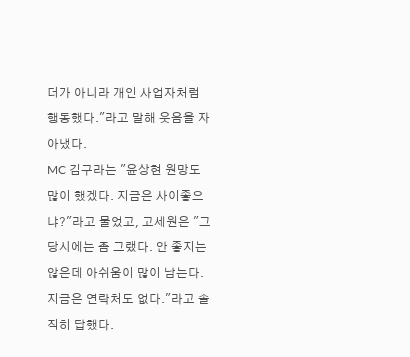더가 아니라 개인 사업자처럼 행동했다."라고 말해 웃음을 자아냈다.
MC 김구라는 "윤상현 원망도 많이 했겠다. 지금은 사이좋으냐?"라고 물었고, 고세원은 "그 당시에는 좀 그랬다. 안 좋지는 않은데 아쉬움이 많이 남는다. 지금은 연락처도 없다."라고 솔직히 답했다.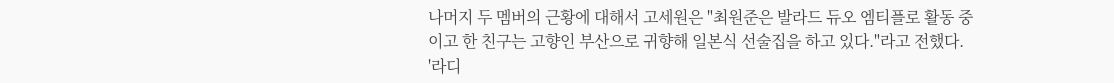나머지 두 멤버의 근황에 대해서 고세원은 "최원준은 발라드 듀오 엠티플로 활동 중이고 한 친구는 고향인 부산으로 귀향해 일본식 선술집을 하고 있다."라고 전했다.
'라디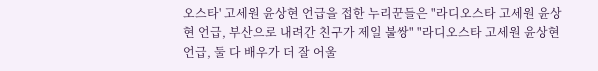오스타' 고세원 윤상현 언급을 접한 누리꾼들은 "라디오스타 고세원 윤상현 언급, 부산으로 내려간 친구가 제일 불쌍" "라디오스타 고세원 윤상현 언급, 둘 다 배우가 더 잘 어울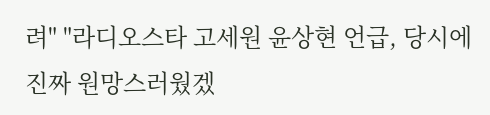려" "라디오스타 고세원 윤상현 언급, 당시에 진짜 원망스러웠겠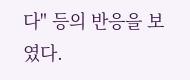다" 등의 반응을 보였다.